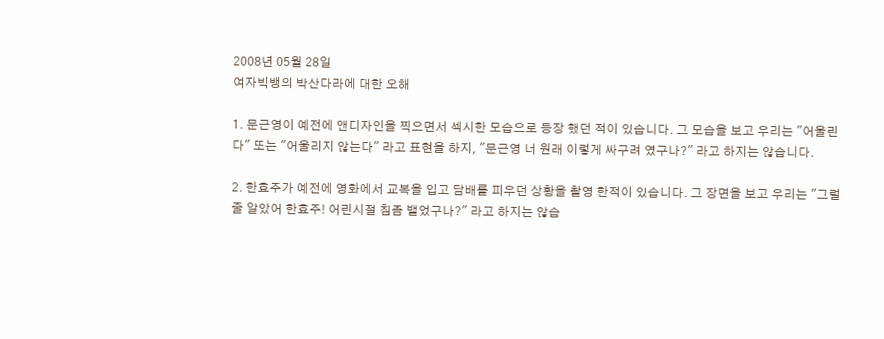2008년 05월 28일
여자빅뱅의 박산다라에 대한 오해

1. 문근영이 예전에 앤디자인을 찍으면서 섹시한 모습으로 등장 했던 적이 있습니다. 그 모습을 보고 우리는 "어울린다" 또는 "어울리지 않는다" 라고 표현을 하지, "문근영 너 원래 이렇게 싸구려 였구나?" 라고 하지는 않습니다.

2. 한효주가 예전에 영화에서 교복을 입고 담배를 피우던 상황을 촬영 한적이 있습니다. 그 장면을 보고 우리는 "그럴줄 알았어 한효주! 어린시절 침좀 뱉었구나?" 라고 하지는 않습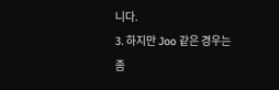니다.
3. 하지만 Joo 같은 경우는 좀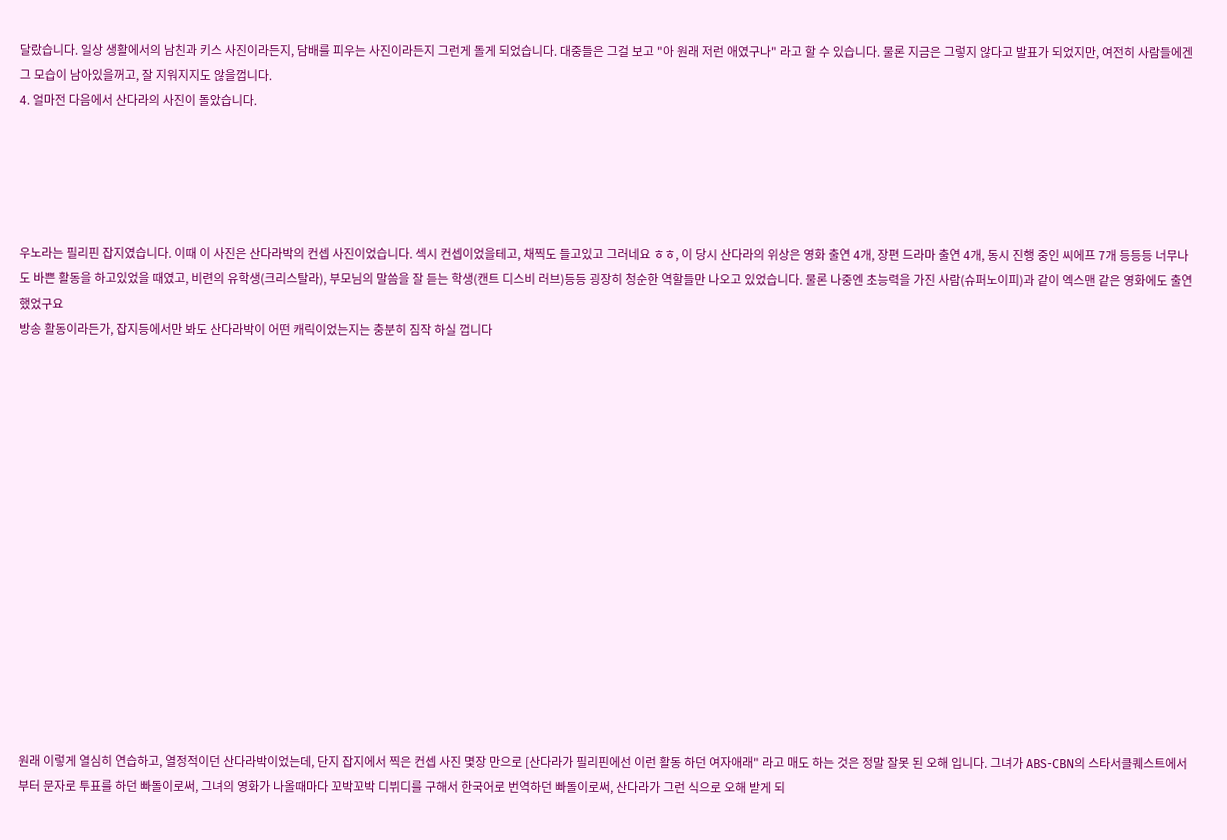달랐습니다. 일상 생활에서의 남친과 키스 사진이라든지, 담배를 피우는 사진이라든지 그런게 돌게 되었습니다. 대중들은 그걸 보고 "아 원래 저런 애였구나" 라고 할 수 있습니다. 물론 지금은 그렇지 않다고 발표가 되었지만, 여전히 사람들에겐 그 모습이 남아있을꺼고, 잘 지워지지도 않을껍니다.
4. 얼마전 다음에서 산다라의 사진이 돌았습니다.





우노라는 필리핀 잡지였습니다. 이때 이 사진은 산다라박의 컨셉 사진이었습니다. 섹시 컨셉이었을테고, 채찍도 들고있고 그러네요 ㅎㅎ, 이 당시 산다라의 위상은 영화 출연 4개, 장편 드라마 출연 4개, 동시 진행 중인 씨에프 7개 등등등 너무나도 바쁜 활동을 하고있었을 때였고, 비련의 유학생(크리스탈라), 부모님의 말씀을 잘 듣는 학생(캔트 디스비 러브)등등 굉장히 청순한 역할들만 나오고 있었습니다. 물론 나중엔 초능력을 가진 사람(슈퍼노이피)과 같이 엑스맨 같은 영화에도 출연 했었구요
방송 활동이라든가, 잡지등에서만 봐도 산다라박이 어떤 캐릭이었는지는 충분히 짐작 하실 껍니다
















원래 이렇게 열심히 연습하고, 열정적이던 산다라박이었는데, 단지 잡지에서 찍은 컨셉 사진 몇장 만으로 [산다라가 필리핀에선 이런 활동 하던 여자애래" 라고 매도 하는 것은 정말 잘못 된 오해 입니다. 그녀가 ABS-CBN의 스타서클퀘스트에서부터 문자로 투표를 하던 빠돌이로써, 그녀의 영화가 나올때마다 꼬박꼬박 디뷔디를 구해서 한국어로 번역하던 빠돌이로써, 산다라가 그런 식으로 오해 받게 되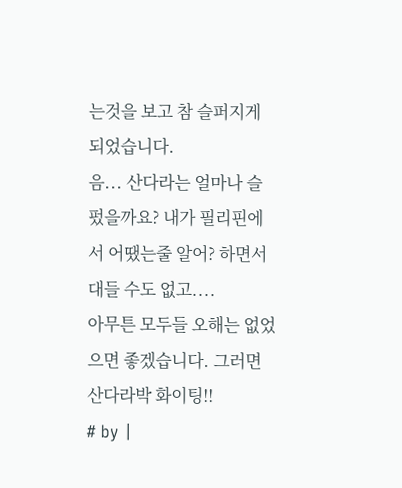는것을 보고 참 슬퍼지게 되었습니다.
음... 산다라는 얼마나 슬펐을까요? 내가 필리핀에서 어땠는줄 알어? 하면서 대들 수도 없고....
아무튼 모두들 오해는 없었으면 좋겠습니다. 그러면 산다라박 화이팅!!
# by |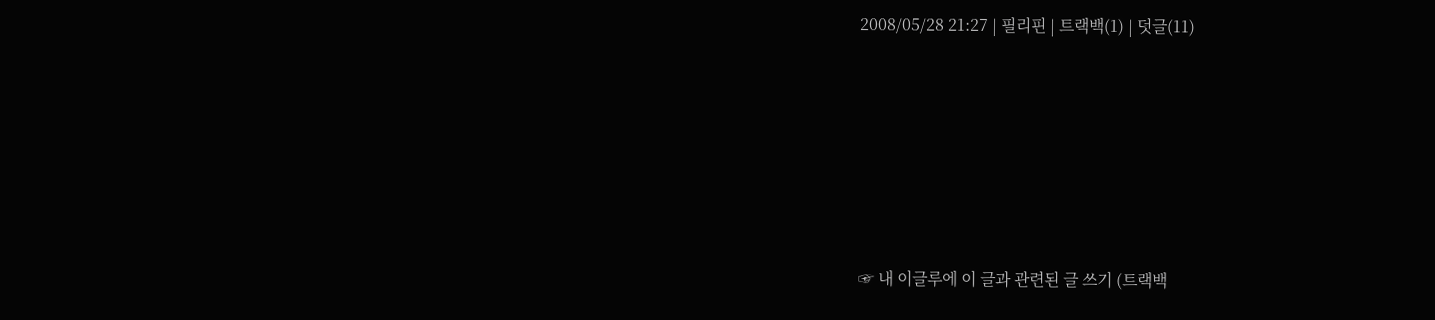2008/05/28 21:27 | 필리핀 | 트랙백(1) | 덧글(11)






☞ 내 이글루에 이 글과 관련된 글 쓰기 (트랙백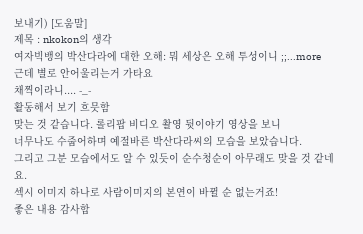보내기) [도움말]
제목 : nkokon의 생각
여자빅뱅의 박산다라에 대한 오해: 뭐 세상은 오해 투성이니 ;;...more
근데 별로 안어울리는거 가타요
채찍이라니.... -_-
활동해서 보기 흐믓함
맞는 것 같습니다. 롤리팝 비디오 촬영 뒷이야기 영상을 보니
너무나도 수줍어하며 예절바른 박산다라씨의 모습을 보았습니다.
그리고 그분 모습에서도 알 수 있듯이 순수청순이 아무래도 맞을 것 같네요.
섹시 이미지 하나로 사람이미지의 본연이 바뀔 순 없는거죠!
좋은 내용 감사합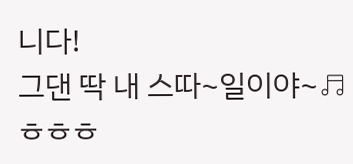니다!
그댄 딱 내 스따~일이야~♬
ㅎㅎㅎ